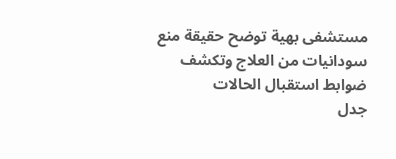مستشفى بهية توضح حقيقة منع سودانيات من العلاج وتكشف ضوابط استقبال الحالات
جدل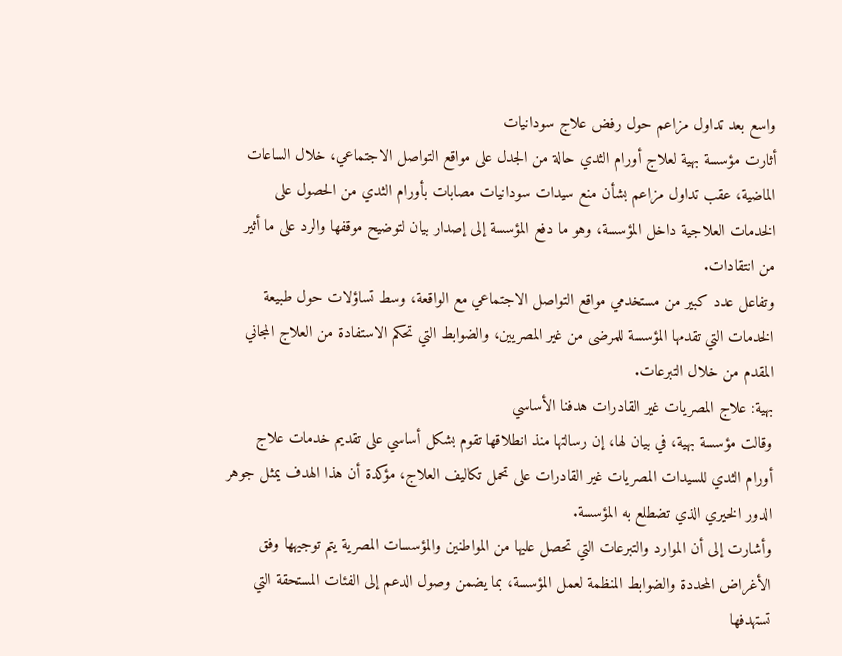واسع بعد تداول مزاعم حول رفض علاج سودانيات
أثارت مؤسسة بهية لعلاج أورام الثدي حالة من الجدل على مواقع التواصل الاجتماعي، خلال الساعات الماضية، عقب تداول مزاعم بشأن منع سيدات سودانيات مصابات بأورام الثدي من الحصول على الخدمات العلاجية داخل المؤسسة، وهو ما دفع المؤسسة إلى إصدار بيان لتوضيح موقفها والرد على ما أثير من انتقادات.
وتفاعل عدد كبير من مستخدمي مواقع التواصل الاجتماعي مع الواقعة، وسط تساؤلات حول طبيعة الخدمات التي تقدمها المؤسسة للمرضى من غير المصريين، والضوابط التي تحكم الاستفادة من العلاج المجاني المقدم من خلال التبرعات.
بهية: علاج المصريات غير القادرات هدفنا الأساسي
وقالت مؤسسة بهية، في بيان لها، إن رسالتها منذ انطلاقها تقوم بشكل أساسي على تقديم خدمات علاج أورام الثدي للسيدات المصريات غير القادرات على تحمل تكاليف العلاج، مؤكدة أن هذا الهدف يمثل جوهر الدور الخيري الذي تضطلع به المؤسسة.
وأشارت إلى أن الموارد والتبرعات التي تحصل عليها من المواطنين والمؤسسات المصرية يتم توجيهها وفق الأغراض المحددة والضوابط المنظمة لعمل المؤسسة، بما يضمن وصول الدعم إلى الفئات المستحقة التي تستهدفها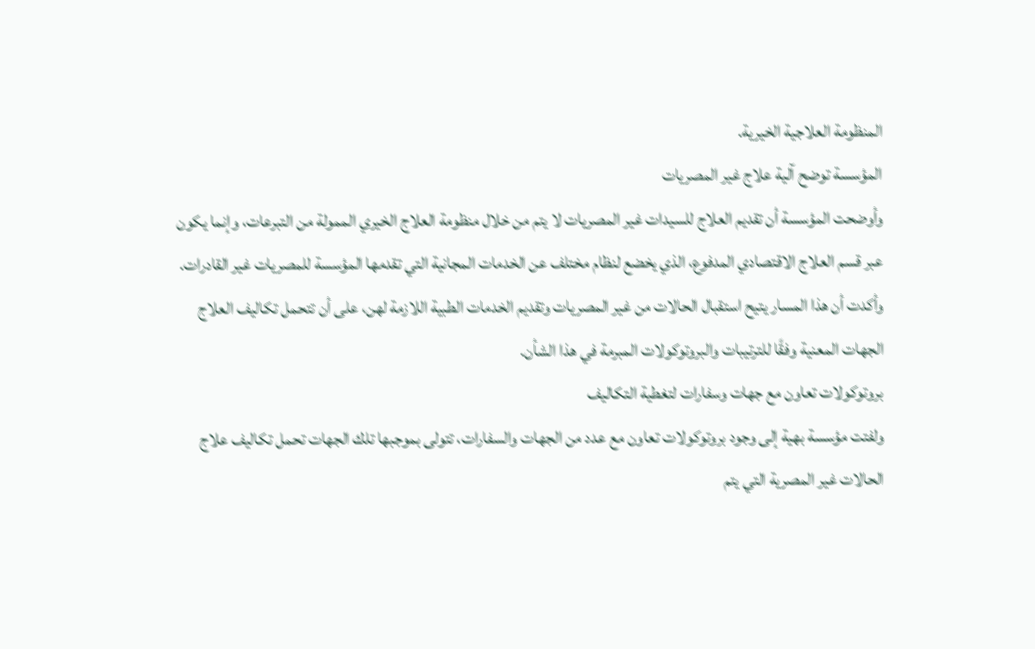المنظومة العلاجية الخيرية.
المؤسسة توضح آلية علاج غير المصريات
وأوضحت المؤسسة أن تقديم العلاج للسيدات غير المصريات لا يتم من خلال منظومة العلاج الخيري الممولة من التبرعات، وإنما يكون عبر قسم العلاج الاقتصادي المدفوع، الذي يخضع لنظام مختلف عن الخدمات المجانية التي تقدمها المؤسسة للمصريات غير القادرات.
وأكدت أن هذا المسار يتيح استقبال الحالات من غير المصريات وتقديم الخدمات الطبية اللازمة لهن، على أن تتحمل تكاليف العلاج الجهات المعنية وفقًا للترتيبات والبروتوكولات المبرمة في هذا الشأن.
بروتوكولات تعاون مع جهات وسفارات لتغطية التكاليف
ولفتت مؤسسة بهية إلى وجود بروتوكولات تعاون مع عدد من الجهات والسفارات، تتولى بموجبها تلك الجهات تحمل تكاليف علاج الحالات غير المصرية التي يتم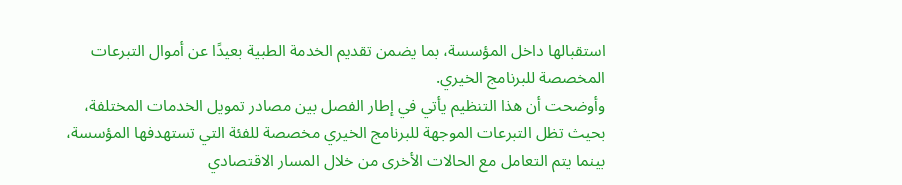استقبالها داخل المؤسسة، بما يضمن تقديم الخدمة الطبية بعيدًا عن أموال التبرعات المخصصة للبرنامج الخيري.
وأوضحت أن هذا التنظيم يأتي في إطار الفصل بين مصادر تمويل الخدمات المختلفة، بحيث تظل التبرعات الموجهة للبرنامج الخيري مخصصة للفئة التي تستهدفها المؤسسة، بينما يتم التعامل مع الحالات الأخرى من خلال المسار الاقتصادي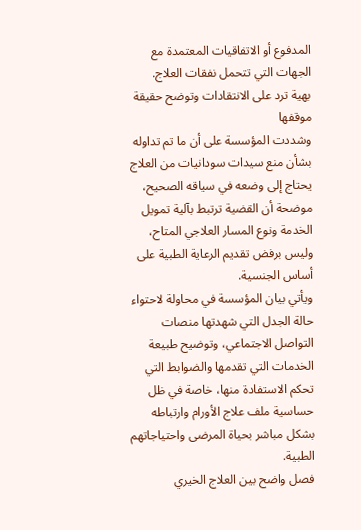المدفوع أو الاتفاقيات المعتمدة مع الجهات التي تتحمل نفقات العلاج.
بهية ترد على الانتقادات وتوضح حقيقة موقفها
وشددت المؤسسة على أن ما تم تداوله بشأن منع سيدات سودانيات من العلاج يحتاج إلى وضعه في سياقه الصحيح، موضحة أن القضية ترتبط بآلية تمويل الخدمة ونوع المسار العلاجي المتاح، وليس برفض تقديم الرعاية الطبية على أساس الجنسية.
ويأتي بيان المؤسسة في محاولة لاحتواء حالة الجدل التي شهدتها منصات التواصل الاجتماعي، وتوضيح طبيعة الخدمات التي تقدمها والضوابط التي تحكم الاستفادة منها، خاصة في ظل حساسية ملف علاج الأورام وارتباطه بشكل مباشر بحياة المرضى واحتياجاتهم الطبية.
فصل واضح بين العلاج الخيري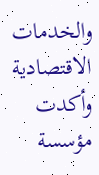والخدمات الاقتصادية
وأكدت مؤسسة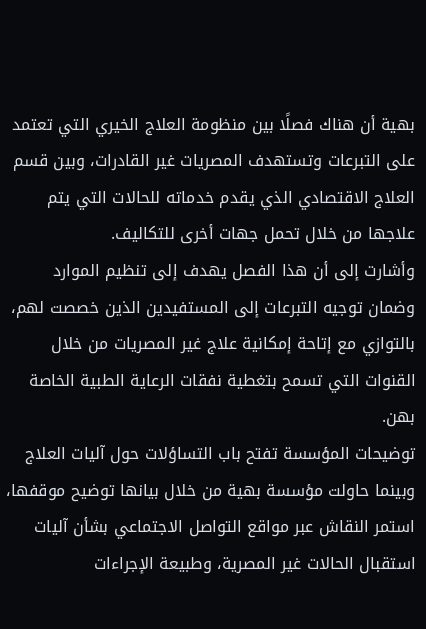بهية أن هناك فصلًا بين منظومة العلاج الخيري التي تعتمد على التبرعات وتستهدف المصريات غير القادرات، وبين قسم العلاج الاقتصادي الذي يقدم خدماته للحالات التي يتم علاجها من خلال تحمل جهات أخرى للتكاليف.
وأشارت إلى أن هذا الفصل يهدف إلى تنظيم الموارد وضمان توجيه التبرعات إلى المستفيدين الذين خصصت لهم، بالتوازي مع إتاحة إمكانية علاج غير المصريات من خلال القنوات التي تسمح بتغطية نفقات الرعاية الطبية الخاصة بهن.
توضيحات المؤسسة تفتح باب التساؤلات حول آليات العلاج
وبينما حاولت مؤسسة بهية من خلال بيانها توضيح موقفها، استمر النقاش عبر مواقع التواصل الاجتماعي بشأن آليات استقبال الحالات غير المصرية، وطبيعة الإجراءات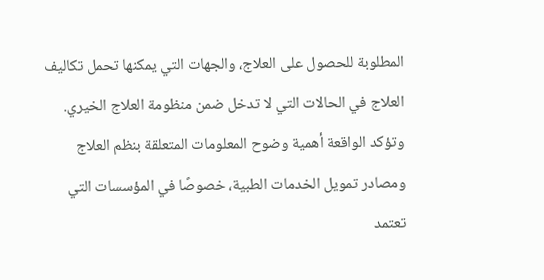المطلوبة للحصول على العلاج، والجهات التي يمكنها تحمل تكاليف العلاج في الحالات التي لا تدخل ضمن منظومة العلاج الخيري.
وتؤكد الواقعة أهمية وضوح المعلومات المتعلقة بنظم العلاج ومصادر تمويل الخدمات الطبية، خصوصًا في المؤسسات التي تعتمد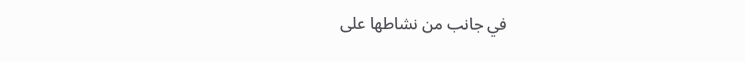في جانب من نشاطها على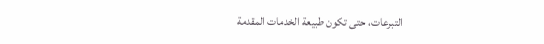التبرعات، حتى تكون طبيعة الخدمات المقدمة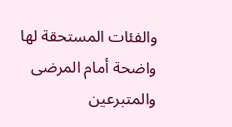والفئات المستحقة لها واضحة أمام المرضى والمتبرعين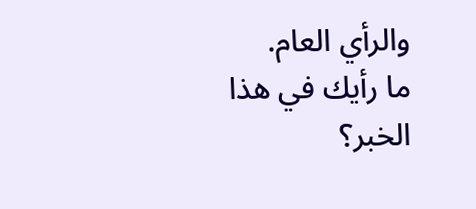والرأي العام.
ما رأيك في هذا الخبر؟